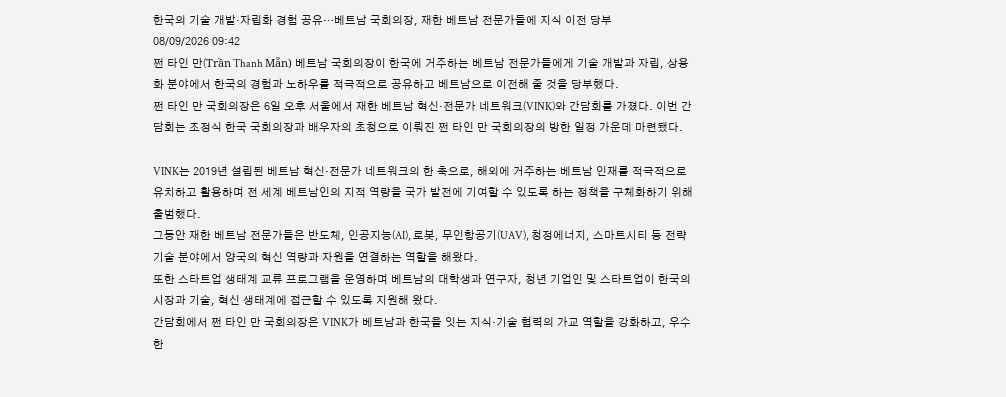한국의 기술 개발·자립화 경험 공유…베트남 국회의장, 재한 베트남 전문가들에 지식 이전 당부
08/09/2026 09:42
쩐 타인 만(Trần Thanh Mẫn) 베트남 국회의장이 한국에 거주하는 베트남 전문가들에게 기술 개발과 자립, 상용화 분야에서 한국의 경험과 노하우를 적극적으로 공유하고 베트남으로 이전해 줄 것을 당부했다.
쩐 타인 만 국회의장은 6일 오후 서울에서 재한 베트남 혁신·전문가 네트워크(VINK)와 간담회를 가졌다. 이번 간담회는 조정식 한국 국회의장과 배우자의 초청으로 이뤄진 쩐 타인 만 국회의장의 방한 일정 가운데 마련됐다.

VINK는 2019년 설립된 베트남 혁신·전문가 네트워크의 한 축으로, 해외에 거주하는 베트남 인재를 적극적으로 유치하고 활용하며 전 세계 베트남인의 지적 역량을 국가 발전에 기여할 수 있도록 하는 정책을 구체화하기 위해 출범했다.
그동안 재한 베트남 전문가들은 반도체, 인공지능(AI), 로봇, 무인항공기(UAV), 청정에너지, 스마트시티 등 전략기술 분야에서 양국의 혁신 역량과 자원을 연결하는 역할을 해왔다.
또한 스타트업 생태계 교류 프로그램을 운영하며 베트남의 대학생과 연구자, 청년 기업인 및 스타트업이 한국의 시장과 기술, 혁신 생태계에 접근할 수 있도록 지원해 왔다.
간담회에서 쩐 타인 만 국회의장은 VINK가 베트남과 한국을 잇는 지식·기술 협력의 가교 역할을 강화하고, 우수한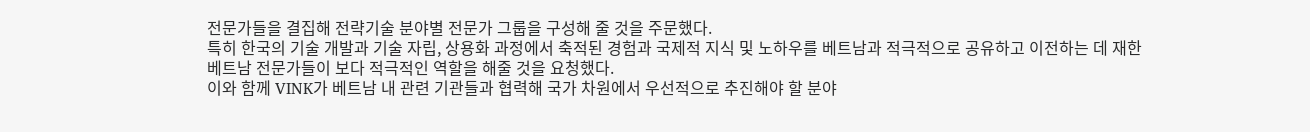전문가들을 결집해 전략기술 분야별 전문가 그룹을 구성해 줄 것을 주문했다.
특히 한국의 기술 개발과 기술 자립, 상용화 과정에서 축적된 경험과 국제적 지식 및 노하우를 베트남과 적극적으로 공유하고 이전하는 데 재한 베트남 전문가들이 보다 적극적인 역할을 해줄 것을 요청했다.
이와 함께 VINK가 베트남 내 관련 기관들과 협력해 국가 차원에서 우선적으로 추진해야 할 분야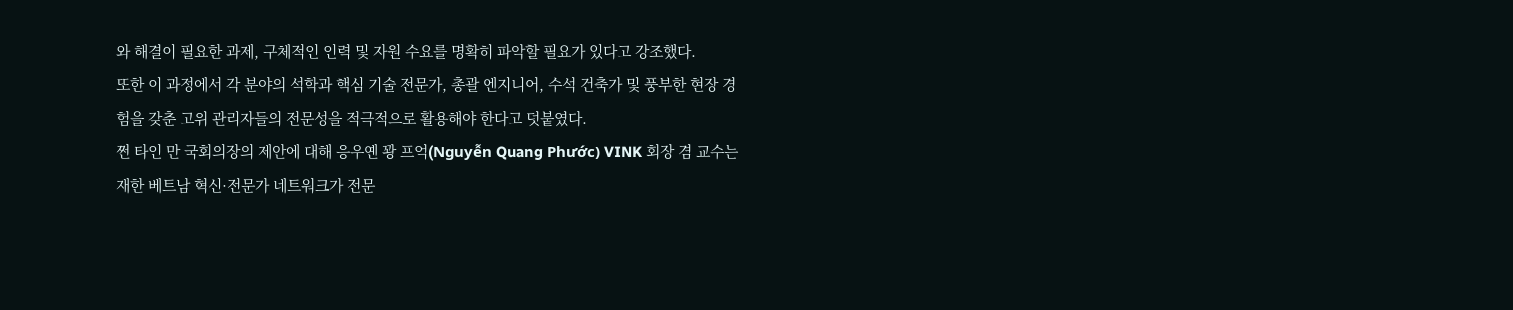와 해결이 필요한 과제, 구체적인 인력 및 자원 수요를 명확히 파악할 필요가 있다고 강조했다.
또한 이 과정에서 각 분야의 석학과 핵심 기술 전문가, 총괄 엔지니어, 수석 건축가 및 풍부한 현장 경험을 갖춘 고위 관리자들의 전문성을 적극적으로 활용해야 한다고 덧붙였다.
쩐 타인 만 국회의장의 제안에 대해 응우옌 꽝 프억(Nguyễn Quang Phước) VINK 회장 겸 교수는 재한 베트남 혁신·전문가 네트워크가 전문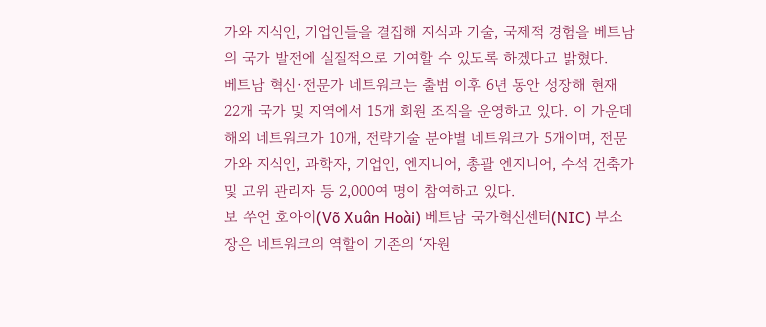가와 지식인, 기업인들을 결집해 지식과 기술, 국제적 경험을 베트남의 국가 발전에 실질적으로 기여할 수 있도록 하겠다고 밝혔다.
베트남 혁신·전문가 네트워크는 출범 이후 6년 동안 성장해 현재 22개 국가 및 지역에서 15개 회원 조직을 운영하고 있다. 이 가운데 해외 네트워크가 10개, 전략기술 분야별 네트워크가 5개이며, 전문가와 지식인, 과학자, 기업인, 엔지니어, 총괄 엔지니어, 수석 건축가 및 고위 관리자 등 2,000여 명이 참여하고 있다.
보 쑤언 호아이(Võ Xuân Hoài) 베트남 국가혁신센터(NIC) 부소장은 네트워크의 역할이 기존의 ‘자원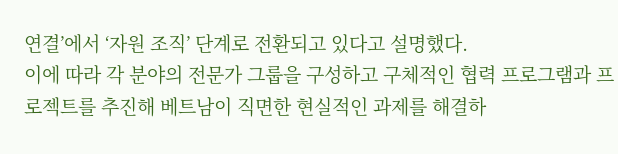연결’에서 ‘자원 조직’ 단계로 전환되고 있다고 설명했다.
이에 따라 각 분야의 전문가 그룹을 구성하고 구체적인 협력 프로그램과 프로젝트를 추진해 베트남이 직면한 현실적인 과제를 해결하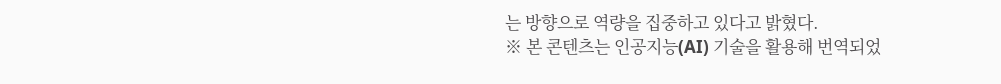는 방향으로 역량을 집중하고 있다고 밝혔다.
※ 본 콘텐츠는 인공지능(AI) 기술을 활용해 번역되었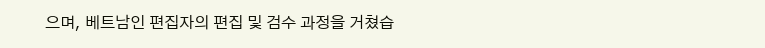으며, 베트남인 편집자의 편집 및 검수 과정을 거쳤습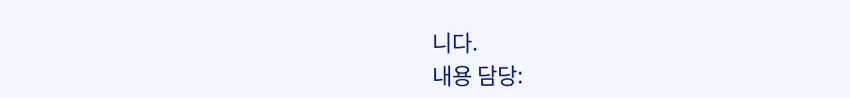니다.
내용 담당: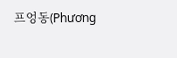프엉동(Phương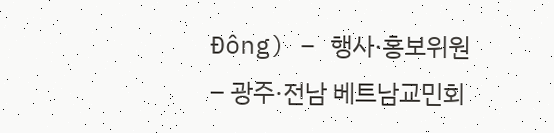Đông) – 행사·홍보위원 – 광주·전남 베트남교민회